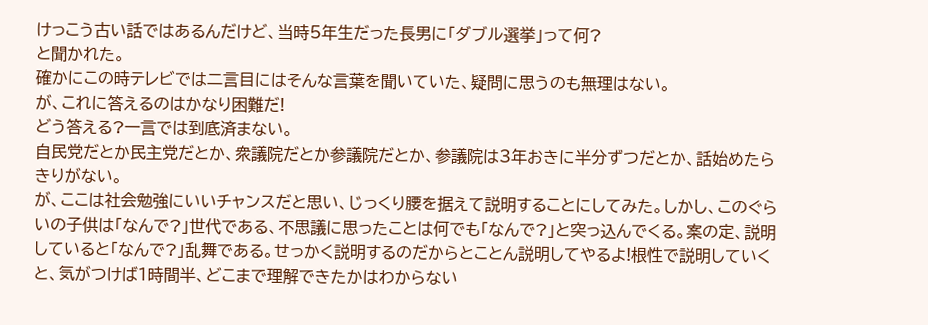けっこう古い話ではあるんだけど、当時5年生だった長男に「ダブル選挙」って何?
と聞かれた。
確かにこの時テレビでは二言目にはそんな言葉を聞いていた、疑問に思うのも無理はない。
が、これに答えるのはかなり困難だ!
どう答える?一言では到底済まない。
自民党だとか民主党だとか、衆議院だとか参議院だとか、参議院は3年おきに半分ずつだとか、話始めたらきりがない。
が、ここは社会勉強にいいチャンスだと思い、じっくり腰を据えて説明することにしてみた。しかし、このぐらいの子供は「なんで?」世代である、不思議に思ったことは何でも「なんで?」と突っ込んでくる。案の定、説明していると「なんで?」乱舞である。せっかく説明するのだからとことん説明してやるよ!根性で説明していくと、気がつけば1時間半、どこまで理解できたかはわからない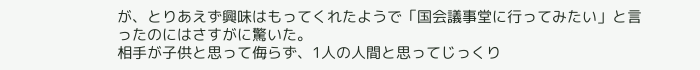が、とりあえず興味はもってくれたようで「国会議事堂に行ってみたい」と言ったのにはさすがに驚いた。
相手が子供と思って侮らず、1人の人間と思ってじっくり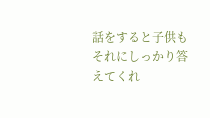話をすると子供もそれにしっかり答えてくれ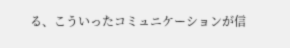る、こういったコミュニケーションが信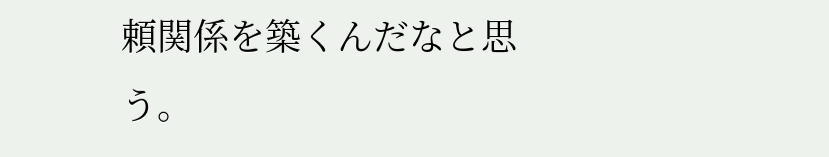頼関係を築くんだなと思う。